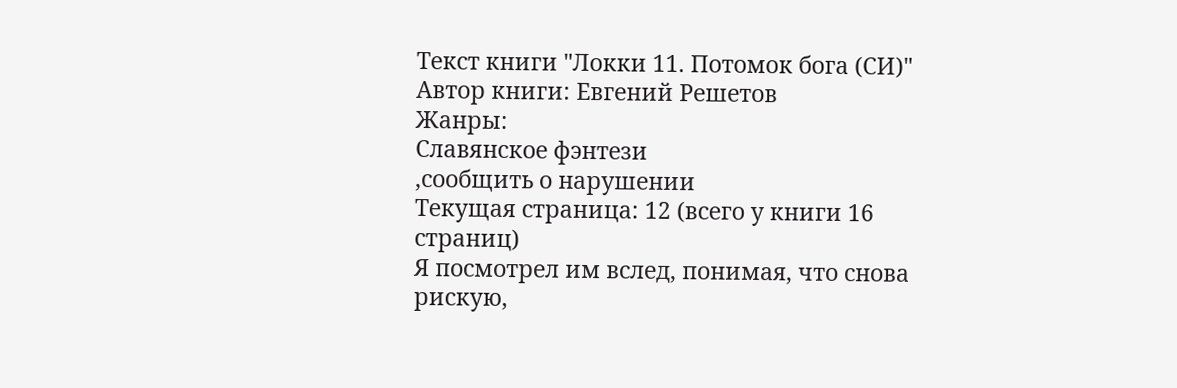Текст книги "Локки 11. Потомок бога (СИ)"
Автор книги: Евгений Решетов
Жанры:
Славянское фэнтези
,сообщить о нарушении
Текущая страница: 12 (всего у книги 16 страниц)
Я посмотрел им вслед, понимая, что снова рискую,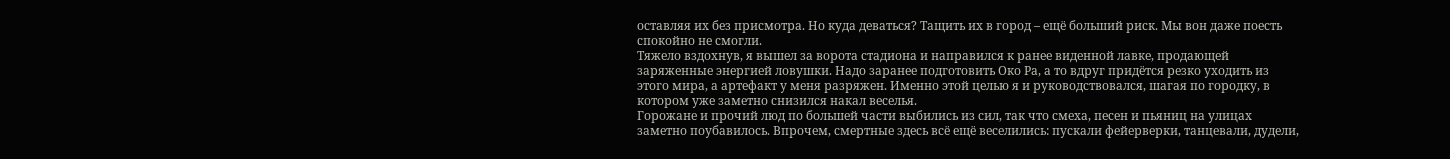оставляя их без присмотра. Но куда деваться? Тащить их в город – ещё больший риск. Мы вон даже поесть спокойно не смогли.
Тяжело вздохнув, я вышел за ворота стадиона и направился к ранее виденной лавке, продающей заряженные энергией ловушки. Надо заранее подготовить Око Ра, а то вдруг придётся резко уходить из этого мира, а артефакт у меня разряжен. Именно этой целью я и руководствовался, шагая по городку, в котором уже заметно снизился накал веселья.
Горожане и прочий люд по большей части выбились из сил, так что смеха, песен и пьяниц на улицах заметно поубавилось. Впрочем, смертные здесь всё ещё веселились: пускали фейерверки, танцевали, дудели,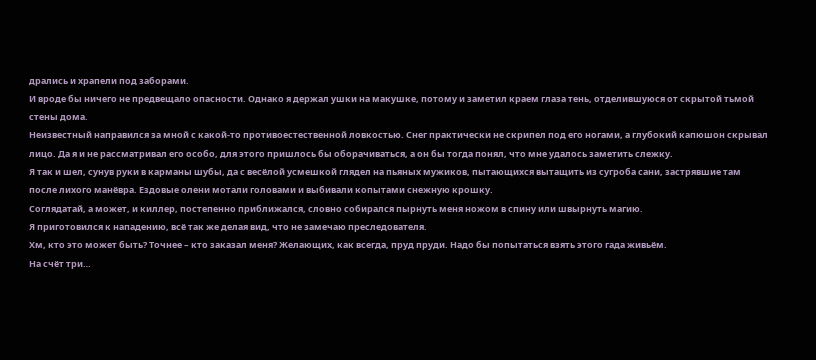дрались и храпели под заборами.
И вроде бы ничего не предвещало опасности. Однако я держал ушки на макушке, потому и заметил краем глаза тень, отделившуюся от скрытой тьмой стены дома.
Неизвестный направился за мной с какой-то противоестественной ловкостью. Снег практически не скрипел под его ногами, а глубокий капюшон скрывал лицо. Да я и не рассматривал его особо, для этого пришлось бы оборачиваться, а он бы тогда понял, что мне удалось заметить слежку.
Я так и шел, сунув руки в карманы шубы, да с весёлой усмешкой глядел на пьяных мужиков, пытающихся вытащить из сугроба сани, застрявшие там после лихого манёвра. Ездовые олени мотали головами и выбивали копытами снежную крошку.
Соглядатай, а может, и киллер, постепенно приближался, словно собирался пырнуть меня ножом в спину или швырнуть магию.
Я приготовился к нападению, всё так же делая вид, что не замечаю преследователя.
Хм, кто это может быть? Точнее – кто заказал меня? Желающих, как всегда, пруд пруди. Надо бы попытаться взять этого гада живьём.
На счёт три…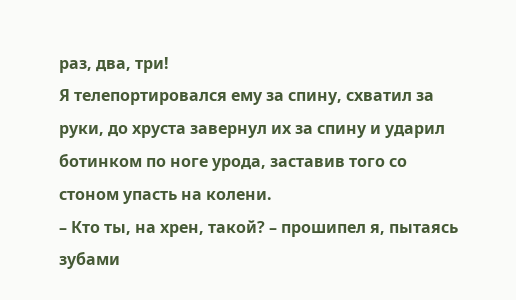раз, два, три!
Я телепортировался ему за спину, схватил за руки, до хруста завернул их за спину и ударил ботинком по ноге урода, заставив того со стоном упасть на колени.
– Кто ты, на хрен, такой? – прошипел я, пытаясь зубами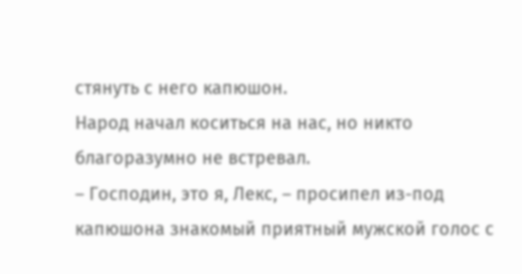стянуть с него капюшон.
Народ начал коситься на нас, но никто благоразумно не встревал.
– Господин, это я, Лекс, – просипел из-под капюшона знакомый приятный мужской голос с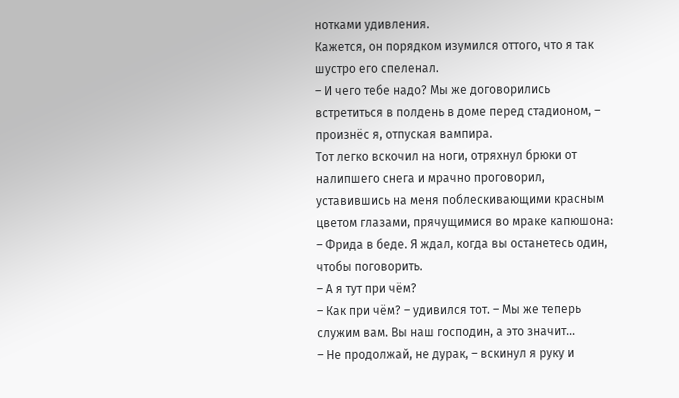нотками удивления.
Кажется, он порядком изумился оттого, что я так шустро его спеленал.
– И чего тебе надо? Мы же договорились встретиться в полдень в доме перед стадионом, – произнёс я, отпуская вампира.
Тот легко вскочил на ноги, отряхнул брюки от налипшего снега и мрачно проговорил, уставившись на меня поблескивающими красным цветом глазами, прячущимися во мраке капюшона:
– Фрида в беде. Я ждал, когда вы останетесь один, чтобы поговорить.
– А я тут при чём?
– Как при чём? – удивился тот. – Мы же теперь служим вам. Вы наш господин, а это значит…
– Не продолжай, не дурак, – вскинул я руку и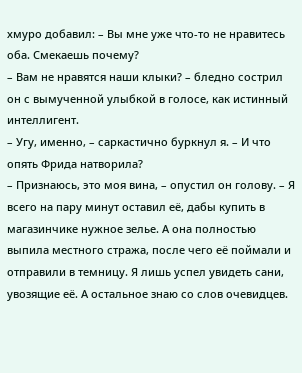хмуро добавил: – Вы мне уже что-то не нравитесь оба. Смекаешь почему?
– Вам не нравятся наши клыки? – бледно сострил он с вымученной улыбкой в голосе, как истинный интеллигент.
– Угу, именно, – саркастично буркнул я. – И что опять Фрида натворила?
– Признаюсь, это моя вина, – опустил он голову. – Я всего на пару минут оставил её, дабы купить в магазинчике нужное зелье. А она полностью выпила местного стража, после чего её поймали и отправили в темницу. Я лишь успел увидеть сани, увозящие её. А остальное знаю со слов очевидцев.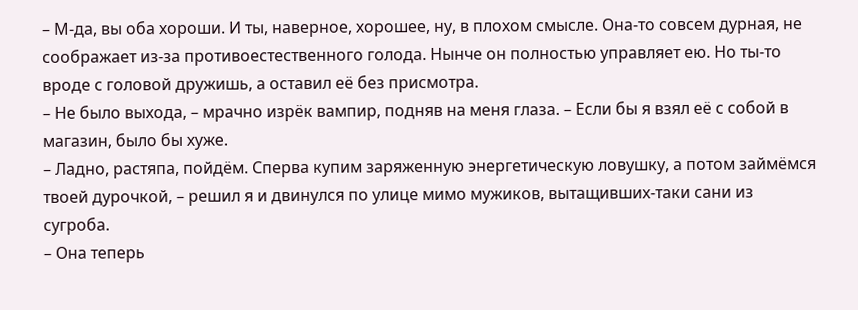– М-да, вы оба хороши. И ты, наверное, хорошее, ну, в плохом смысле. Она-то совсем дурная, не соображает из-за противоестественного голода. Нынче он полностью управляет ею. Но ты-то вроде с головой дружишь, а оставил её без присмотра.
– Не было выхода, – мрачно изрёк вампир, подняв на меня глаза. – Если бы я взял её с собой в магазин, было бы хуже.
– Ладно, растяпа, пойдём. Сперва купим заряженную энергетическую ловушку, а потом займёмся твоей дурочкой, – решил я и двинулся по улице мимо мужиков, вытащивших-таки сани из сугроба.
– Она теперь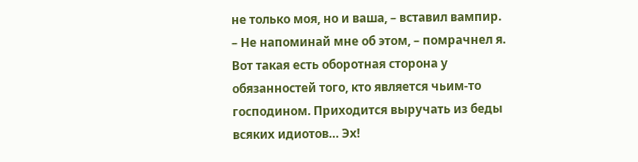не только моя, но и ваша, – вставил вампир.
– Не напоминай мне об этом, – помрачнел я.
Вот такая есть оборотная сторона у обязанностей того, кто является чьим-то господином. Приходится выручать из беды всяких идиотов… Эх!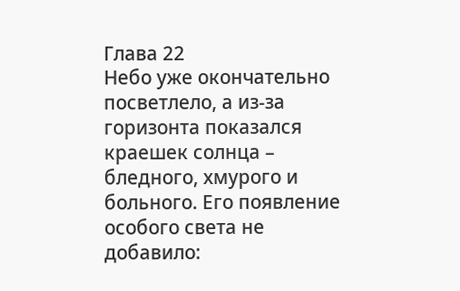Глава 22
Небо уже окончательно посветлело, а из-за горизонта показался краешек солнца – бледного, хмурого и больного. Его появление особого света не добавило: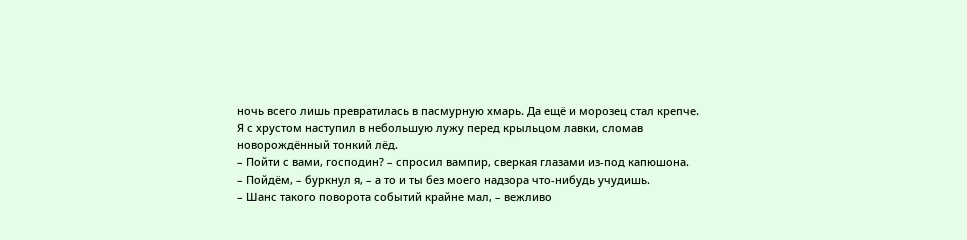ночь всего лишь превратилась в пасмурную хмарь. Да ещё и морозец стал крепче.
Я с хрустом наступил в небольшую лужу перед крыльцом лавки, сломав новорождённый тонкий лёд.
– Пойти с вами, господин? – спросил вампир, сверкая глазами из-под капюшона.
– Пойдём, – буркнул я, – а то и ты без моего надзора что-нибудь учудишь.
– Шанс такого поворота событий крайне мал, – вежливо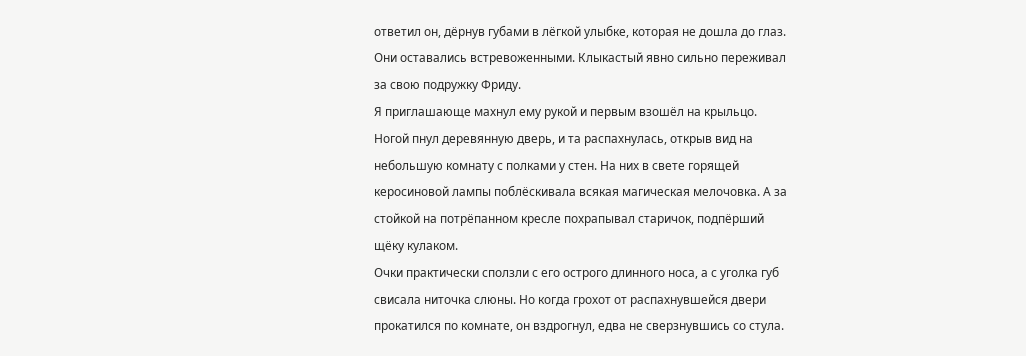ответил он, дёрнув губами в лёгкой улыбке, которая не дошла до глаз. Они оставались встревоженными. Клыкастый явно сильно переживал за свою подружку Фриду.
Я приглашающе махнул ему рукой и первым взошёл на крыльцо. Ногой пнул деревянную дверь, и та распахнулась, открыв вид на небольшую комнату с полками у стен. На них в свете горящей керосиновой лампы поблёскивала всякая магическая мелочовка. А за стойкой на потрёпанном кресле похрапывал старичок, подпёрший щёку кулаком.
Очки практически сползли с его острого длинного носа, а с уголка губ свисала ниточка слюны. Но когда грохот от распахнувшейся двери прокатился по комнате, он вздрогнул, едва не сверзнувшись со стула.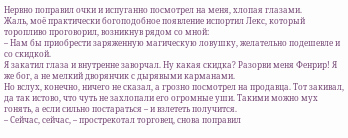Нервно поправил очки и испуганно посмотрел на меня, хлопая глазами.
Жаль, моё практически богоподобное появление испортил Лекс, который торопливо проговорил, возникнув рядом со мной:
– Нам бы приобрести заряженную магическую ловушку, желательно подешевле и со скидкой.
Я закатил глаза и внутренне заворчал. Ну какая скидка? Разорви меня Фенрир! Я же бог, а не мелкий дворянчик с дырявыми карманами.
Но вслух, конечно, ничего не сказал, а грозно посмотрел на продавца. Тот закивал, да так истово, что чуть не захлопали его огромные уши. Такими можно мух гонять, а если сильно постараться – и взлететь получится.
– Сейчас, сейчас, – прострекотал торговец, снова поправил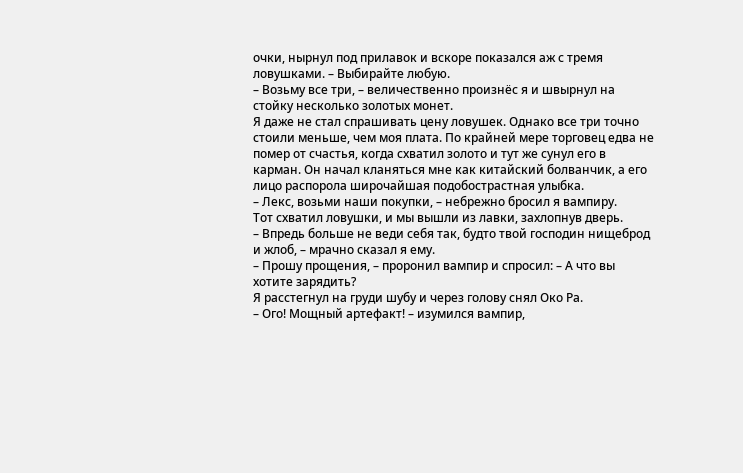очки, нырнул под прилавок и вскоре показался аж с тремя ловушками. – Выбирайте любую.
– Возьму все три, – величественно произнёс я и швырнул на стойку несколько золотых монет.
Я даже не стал спрашивать цену ловушек. Однако все три точно стоили меньше, чем моя плата. По крайней мере торговец едва не помер от счастья, когда схватил золото и тут же сунул его в карман. Он начал кланяться мне как китайский болванчик, а его лицо распорола широчайшая подобострастная улыбка.
– Лекс, возьми наши покупки, – небрежно бросил я вампиру.
Тот схватил ловушки, и мы вышли из лавки, захлопнув дверь.
– Впредь больше не веди себя так, будто твой господин нищеброд и жлоб, – мрачно сказал я ему.
– Прошу прощения, – проронил вампир и спросил: – А что вы хотите зарядить?
Я расстегнул на груди шубу и через голову снял Око Ра.
– Ого! Мощный артефакт! – изумился вампир,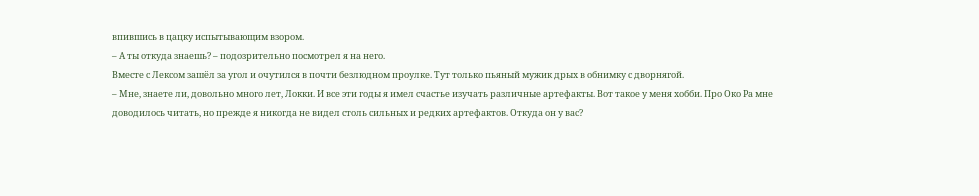впившись в цацку испытывающим взором.
– А ты откуда знаешь? – подозрительно посмотрел я на него.
Вместе с Лексом зашёл за угол и очутился в почти безлюдном проулке. Тут только пьяный мужик дрых в обнимку с дворнягой.
– Мне, знаете ли, довольно много лет, Локки. И все эти годы я имел счастье изучать различные артефакты. Вот такое у меня хобби. Про Око Ра мне доводилось читать, но прежде я никогда не видел столь сильных и редких артефактов. Откуда он у вас?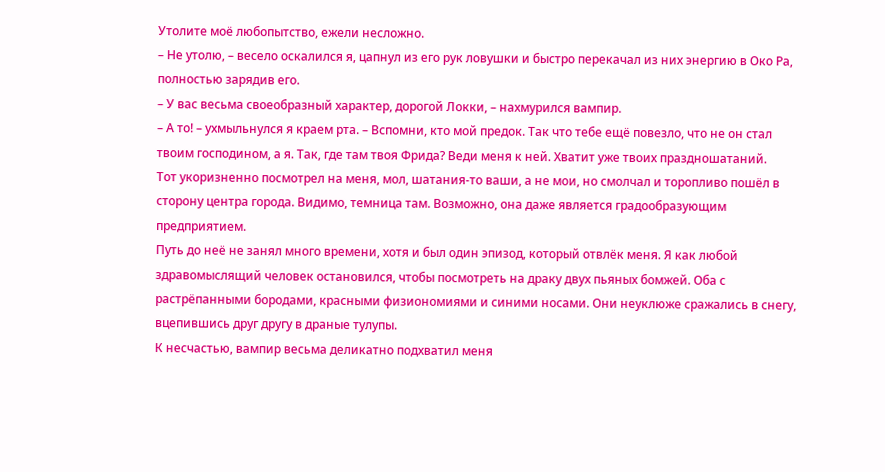Утолите моё любопытство, ежели несложно.
– Не утолю, – весело оскалился я, цапнул из его рук ловушки и быстро перекачал из них энергию в Око Ра, полностью зарядив его.
– У вас весьма своеобразный характер, дорогой Локки, – нахмурился вампир.
– А то! – ухмыльнулся я краем рта. – Вспомни, кто мой предок. Так что тебе ещё повезло, что не он стал твоим господином, а я. Так, где там твоя Фрида? Веди меня к ней. Хватит уже твоих праздношатаний.
Тот укоризненно посмотрел на меня, мол, шатания-то ваши, а не мои, но смолчал и торопливо пошёл в сторону центра города. Видимо, темница там. Возможно, она даже является градообразующим предприятием.
Путь до неё не занял много времени, хотя и был один эпизод, который отвлёк меня. Я как любой здравомыслящий человек остановился, чтобы посмотреть на драку двух пьяных бомжей. Оба с растрёпанными бородами, красными физиономиями и синими носами. Они неуклюже сражались в снегу, вцепившись друг другу в драные тулупы.
К несчастью, вампир весьма деликатно подхватил меня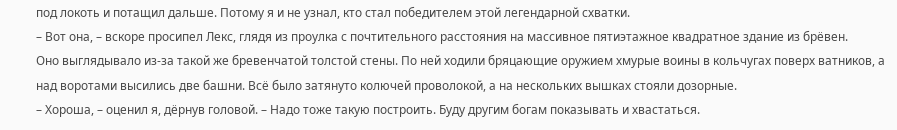под локоть и потащил дальше. Потому я и не узнал, кто стал победителем этой легендарной схватки.
– Вот она, – вскоре просипел Лекс, глядя из проулка с почтительного расстояния на массивное пятиэтажное квадратное здание из брёвен.
Оно выглядывало из-за такой же бревенчатой толстой стены. По ней ходили бряцающие оружием хмурые воины в кольчугах поверх ватников, а над воротами высились две башни. Всё было затянуто колючей проволокой, а на нескольких вышках стояли дозорные.
– Хороша, – оценил я, дёрнув головой. – Надо тоже такую построить. Буду другим богам показывать и хвастаться.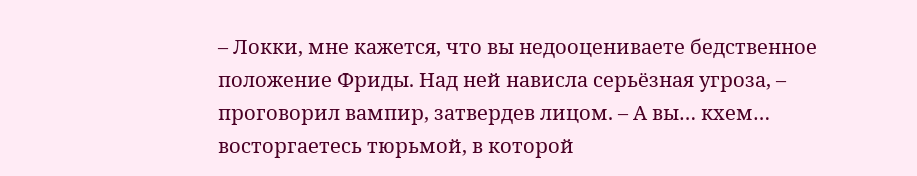– Локки, мне кажется, что вы недооцениваете бедственное положение Фриды. Над ней нависла серьёзная угроза, – проговорил вампир, затвердев лицом. – А вы… кхем… восторгаетесь тюрьмой, в которой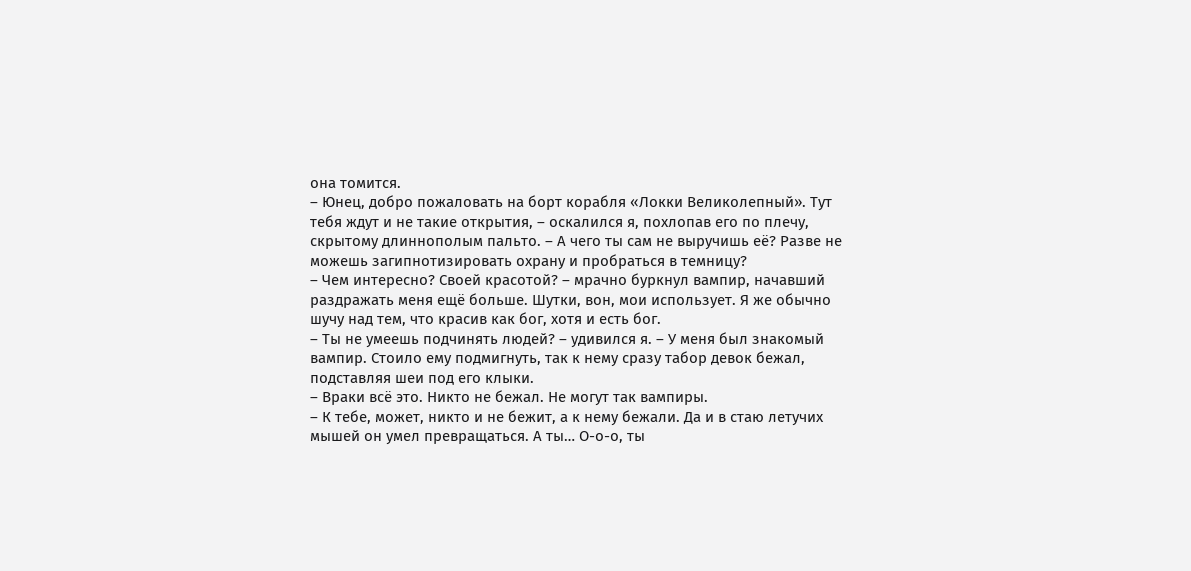она томится.
– Юнец, добро пожаловать на борт корабля «Локки Великолепный». Тут тебя ждут и не такие открытия, – оскалился я, похлопав его по плечу, скрытому длиннополым пальто. – А чего ты сам не выручишь её? Разве не можешь загипнотизировать охрану и пробраться в темницу?
– Чем интересно? Своей красотой? – мрачно буркнул вампир, начавший раздражать меня ещё больше. Шутки, вон, мои использует. Я же обычно шучу над тем, что красив как бог, хотя и есть бог.
– Ты не умеешь подчинять людей? – удивился я. – У меня был знакомый вампир. Стоило ему подмигнуть, так к нему сразу табор девок бежал, подставляя шеи под его клыки.
– Враки всё это. Никто не бежал. Не могут так вампиры.
– К тебе, может, никто и не бежит, а к нему бежали. Да и в стаю летучих мышей он умел превращаться. А ты… О-о-о, ты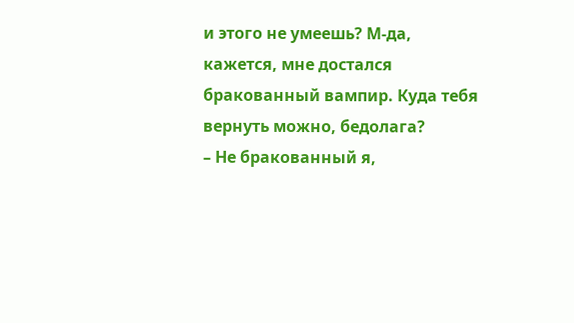и этого не умеешь? М-да, кажется, мне достался бракованный вампир. Куда тебя вернуть можно, бедолага?
– Не бракованный я,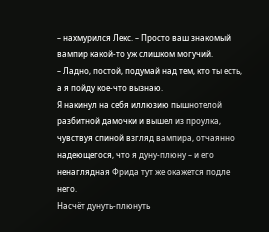– нахмурился Лекс. – Просто ваш знакомый вампир какой-то уж слишком могучий.
– Ладно, постой, подумай над тем, кто ты есть, а я пойду кое-что вызнаю.
Я накинул на себя иллюзию пышнотелой разбитной дамочки и вышел из проулка, чувствуя спиной взгляд вампира, отчаянно надеющегося, что я дуну-плюну – и его ненаглядная Фрида тут же окажется подле него.
Насчёт дунуть-плюнуть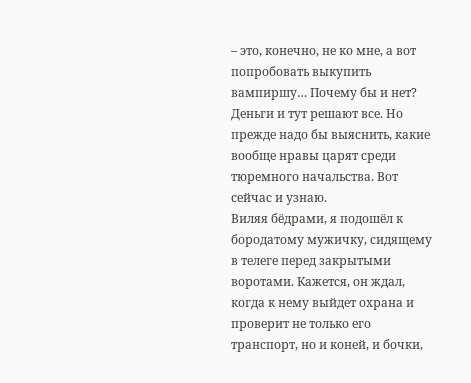– это, конечно, не ко мне, а вот попробовать выкупить вампиршу… Почему бы и нет? Деньги и тут решают все. Но прежде надо бы выяснить, какие вообще нравы царят среди тюремного начальства. Вот сейчас и узнаю.
Виляя бёдрами, я подошёл к бородатому мужичку, сидящему в телеге перед закрытыми воротами. Кажется, он ждал, когда к нему выйдет охрана и проверит не только его транспорт, но и коней, и бочки,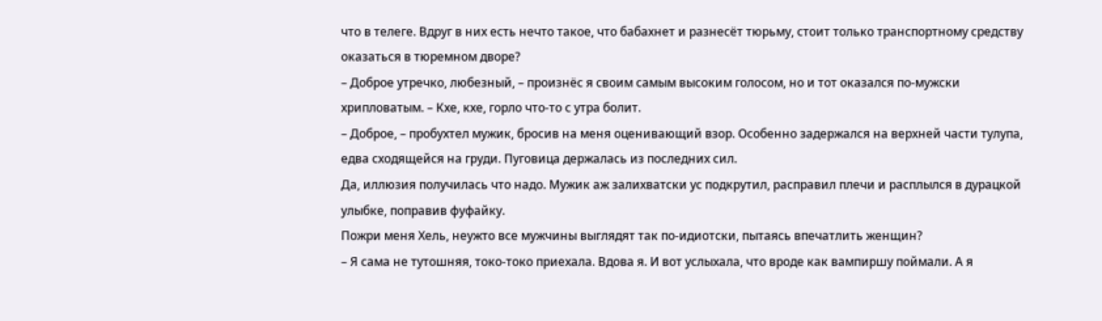что в телеге. Вдруг в них есть нечто такое, что бабахнет и разнесёт тюрьму, стоит только транспортному средству оказаться в тюремном дворе?
– Доброе утречко, любезный, – произнёс я своим самым высоким голосом, но и тот оказался по-мужски хрипловатым. – Кхе, кхе, горло что-то с утра болит.
– Доброе, – пробухтел мужик, бросив на меня оценивающий взор. Особенно задержался на верхней части тулупа, едва сходящейся на груди. Пуговица держалась из последних сил.
Да, иллюзия получилась что надо. Мужик аж залихватски ус подкрутил, расправил плечи и расплылся в дурацкой улыбке, поправив фуфайку.
Пожри меня Хель, неужто все мужчины выглядят так по-идиотски, пытаясь впечатлить женщин?
– Я сама не тутошняя, токо-токо приехала. Вдова я. И вот услыхала, что вроде как вампиршу поймали. А я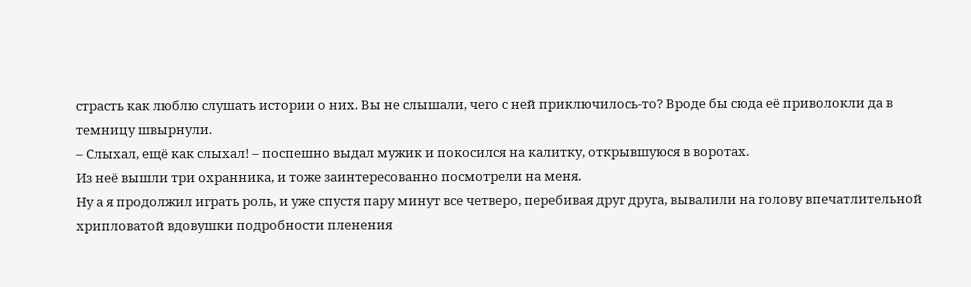страсть как люблю слушать истории о них. Вы не слышали, чего с ней приключилось-то? Вроде бы сюда её приволокли да в темницу швырнули.
– Слыхал, ещё как слыхал! – поспешно выдал мужик и покосился на калитку, открывшуюся в воротах.
Из неё вышли три охранника, и тоже заинтересованно посмотрели на меня.
Ну а я продолжил играть роль, и уже спустя пару минут все четверо, перебивая друг друга, вывалили на голову впечатлительной хрипловатой вдовушки подробности пленения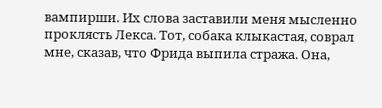вампирши. Их слова заставили меня мысленно проклясть Лекса. Тот, собака клыкастая, соврал мне, сказав, что Фрида выпила стража. Она,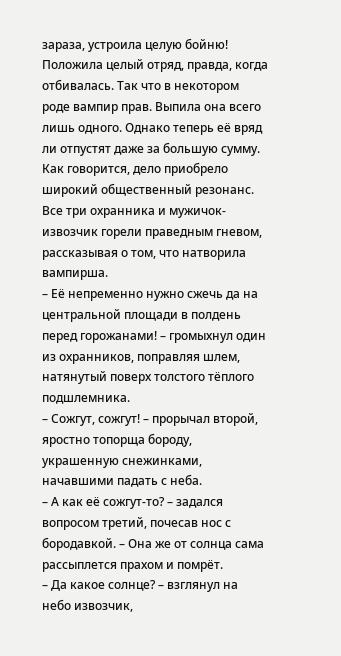зараза, устроила целую бойню! Положила целый отряд, правда, когда отбивалась. Так что в некотором роде вампир прав. Выпила она всего лишь одного. Однако теперь её вряд ли отпустят даже за большую сумму. Как говорится, дело приобрело широкий общественный резонанс.
Все три охранника и мужичок-извозчик горели праведным гневом, рассказывая о том, что натворила вампирша.
– Её непременно нужно сжечь да на центральной площади в полдень перед горожанами! – громыхнул один из охранников, поправляя шлем, натянутый поверх толстого тёплого подшлемника.
– Сожгут, сожгут! – прорычал второй, яростно топорща бороду, украшенную снежинками, начавшими падать с неба.
– А как её сожгут-то? – задался вопросом третий, почесав нос с бородавкой. – Она же от солнца сама рассыплется прахом и помрёт.
– Да какое солнце? – взглянул на небо извозчик,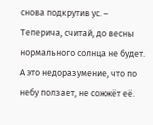снова подкрутив ус. – Теперича, считай, до весны нормального солнца не будет. А это недоразумение, что по небу ползает, не сожжёт её.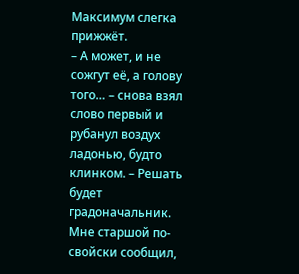Максимум слегка прижжёт.
– А может, и не сожгут её, а голову того… – снова взял слово первый и рубанул воздух ладонью, будто клинком. – Решать будет градоначальник. Мне старшой по-свойски сообщил,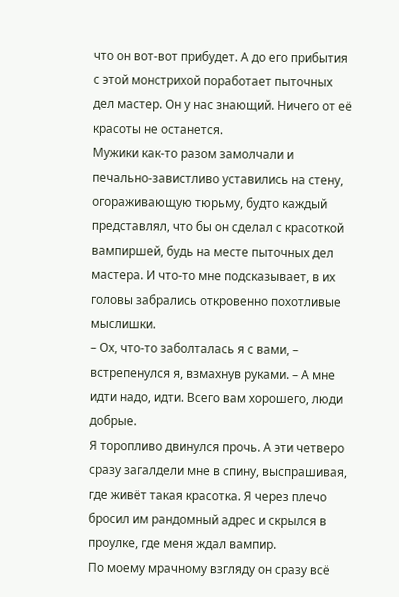что он вот-вот прибудет. А до его прибытия с этой монстрихой поработает пыточных дел мастер. Он у нас знающий. Ничего от её красоты не останется.
Мужики как-то разом замолчали и печально-завистливо уставились на стену, огораживающую тюрьму, будто каждый представлял, что бы он сделал с красоткой вампиршей, будь на месте пыточных дел мастера. И что-то мне подсказывает, в их головы забрались откровенно похотливые мыслишки.
– Ох, что-то заболталась я с вами, – встрепенулся я, взмахнув руками. – А мне идти надо, идти. Всего вам хорошего, люди добрые.
Я торопливо двинулся прочь. А эти четверо сразу загалдели мне в спину, выспрашивая, где живёт такая красотка. Я через плечо бросил им рандомный адрес и скрылся в проулке, где меня ждал вампир.
По моему мрачному взгляду он сразу всё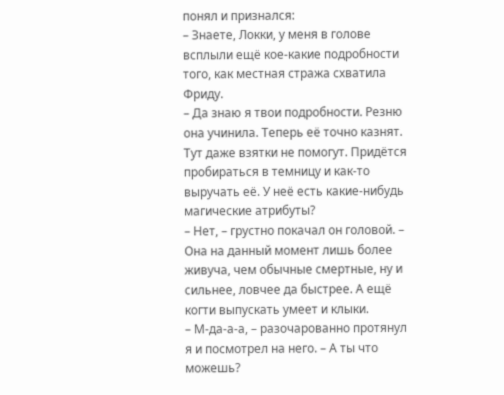понял и признался:
– Знаете, Локки, у меня в голове всплыли ещё кое-какие подробности того, как местная стража схватила Фриду.
– Да знаю я твои подробности. Резню она учинила. Теперь её точно казнят. Тут даже взятки не помогут. Придётся пробираться в темницу и как-то выручать её. У неё есть какие-нибудь магические атрибуты?
– Нет, – грустно покачал он головой. – Она на данный момент лишь более живуча, чем обычные смертные, ну и сильнее, ловчее да быстрее. А ещё когти выпускать умеет и клыки.
– М-да-а-а, – разочарованно протянул я и посмотрел на него. – А ты что можешь?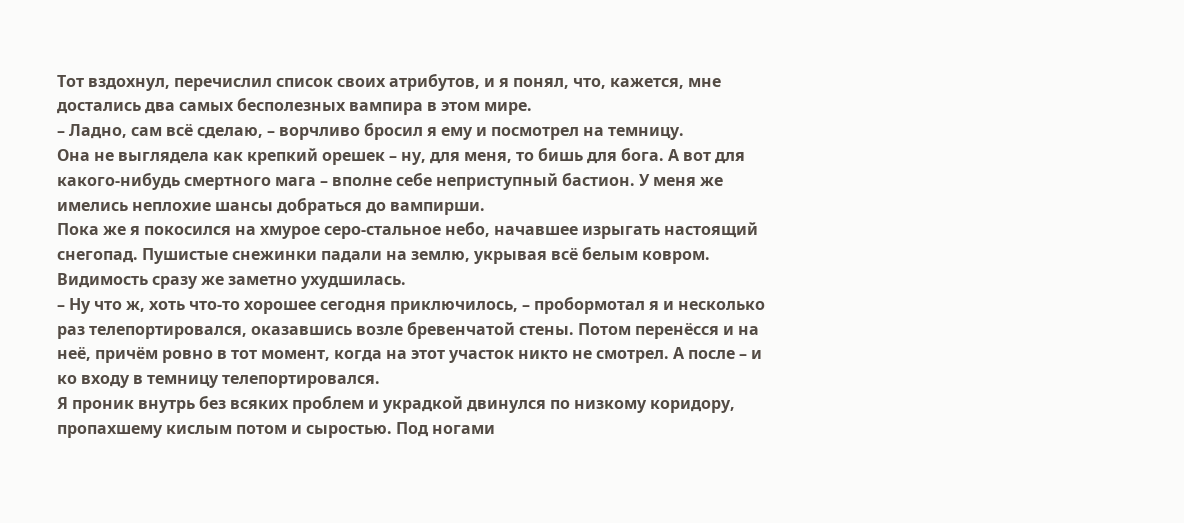Тот вздохнул, перечислил список своих атрибутов, и я понял, что, кажется, мне достались два самых бесполезных вампира в этом мире.
– Ладно, сам всё сделаю, – ворчливо бросил я ему и посмотрел на темницу.
Она не выглядела как крепкий орешек – ну, для меня, то бишь для бога. А вот для какого-нибудь смертного мага – вполне себе неприступный бастион. У меня же имелись неплохие шансы добраться до вампирши.
Пока же я покосился на хмурое серо-стальное небо, начавшее изрыгать настоящий снегопад. Пушистые снежинки падали на землю, укрывая всё белым ковром. Видимость сразу же заметно ухудшилась.
– Ну что ж, хоть что-то хорошее сегодня приключилось, – пробормотал я и несколько раз телепортировался, оказавшись возле бревенчатой стены. Потом перенёсся и на неё, причём ровно в тот момент, когда на этот участок никто не смотрел. А после – и ко входу в темницу телепортировался.
Я проник внутрь без всяких проблем и украдкой двинулся по низкому коридору, пропахшему кислым потом и сыростью. Под ногами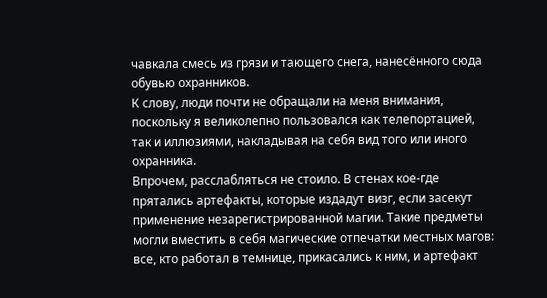чавкала смесь из грязи и тающего снега, нанесённого сюда обувью охранников.
К слову, люди почти не обращали на меня внимания, поскольку я великолепно пользовался как телепортацией, так и иллюзиями, накладывая на себя вид того или иного охранника.
Впрочем, расслабляться не стоило. В стенах кое-где прятались артефакты, которые издадут визг, если засекут применение незарегистрированной магии. Такие предметы могли вместить в себя магические отпечатки местных магов: все, кто работал в темнице, прикасались к ним, и артефакт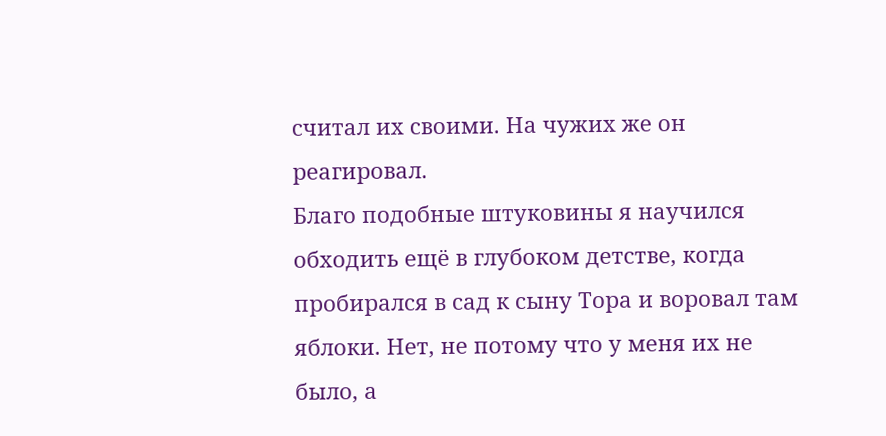считал их своими. На чужих же он реагировал.
Благо подобные штуковины я научился обходить ещё в глубоком детстве, когда пробирался в сад к сыну Тора и воровал там яблоки. Нет, не потому что у меня их не было, а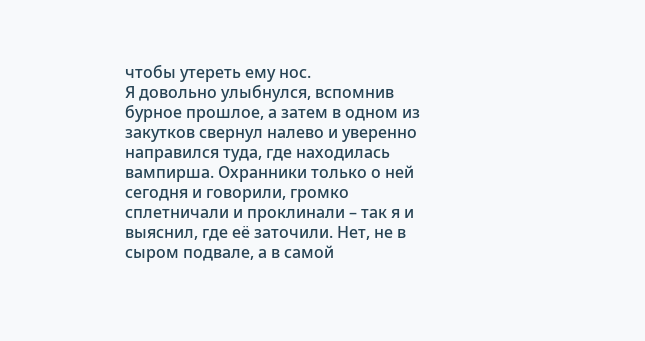чтобы утереть ему нос.
Я довольно улыбнулся, вспомнив бурное прошлое, а затем в одном из закутков свернул налево и уверенно направился туда, где находилась вампирша. Охранники только о ней сегодня и говорили, громко сплетничали и проклинали – так я и выяснил, где её заточили. Нет, не в сыром подвале, а в самой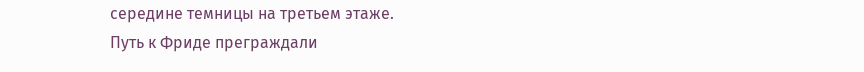середине темницы на третьем этаже.
Путь к Фриде преграждали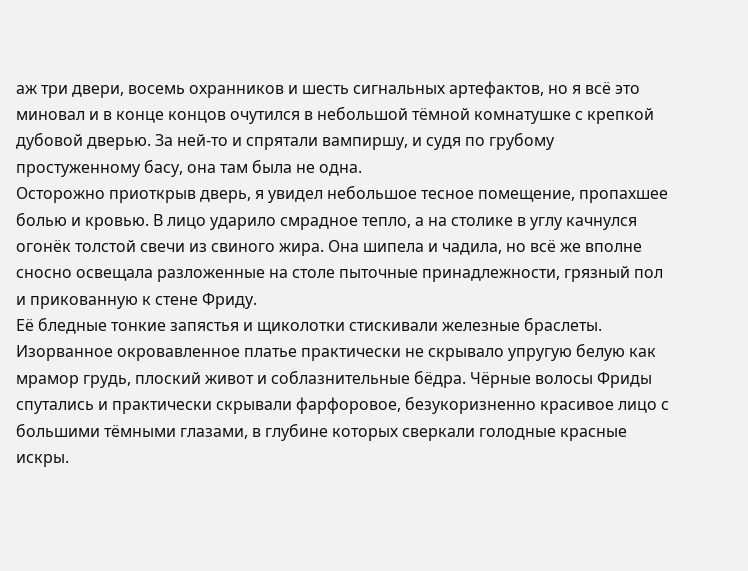аж три двери, восемь охранников и шесть сигнальных артефактов, но я всё это миновал и в конце концов очутился в небольшой тёмной комнатушке с крепкой дубовой дверью. За ней-то и спрятали вампиршу, и судя по грубому простуженному басу, она там была не одна.
Осторожно приоткрыв дверь, я увидел небольшое тесное помещение, пропахшее болью и кровью. В лицо ударило смрадное тепло, а на столике в углу качнулся огонёк толстой свечи из свиного жира. Она шипела и чадила, но всё же вполне сносно освещала разложенные на столе пыточные принадлежности, грязный пол и прикованную к стене Фриду.
Её бледные тонкие запястья и щиколотки стискивали железные браслеты. Изорванное окровавленное платье практически не скрывало упругую белую как мрамор грудь, плоский живот и соблазнительные бёдра. Чёрные волосы Фриды спутались и практически скрывали фарфоровое, безукоризненно красивое лицо с большими тёмными глазами, в глубине которых сверкали голодные красные искры.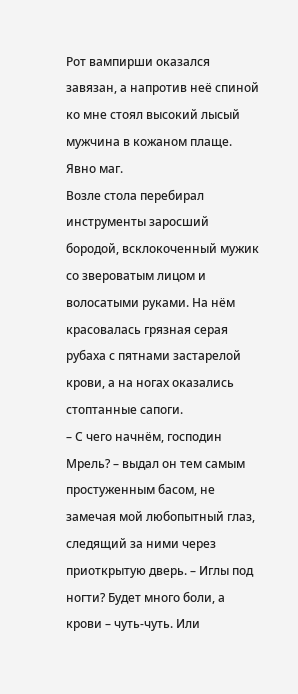Рот вампирши оказался завязан, а напротив неё спиной ко мне стоял высокий лысый мужчина в кожаном плаще. Явно маг.
Возле стола перебирал инструменты заросший бородой, всклокоченный мужик со звероватым лицом и волосатыми руками. На нём красовалась грязная серая рубаха с пятнами застарелой крови, а на ногах оказались стоптанные сапоги.
– С чего начнём, господин Мрель? – выдал он тем самым простуженным басом, не замечая мой любопытный глаз, следящий за ними через приоткрытую дверь. – Иглы под ногти? Будет много боли, а крови – чуть-чуть. Или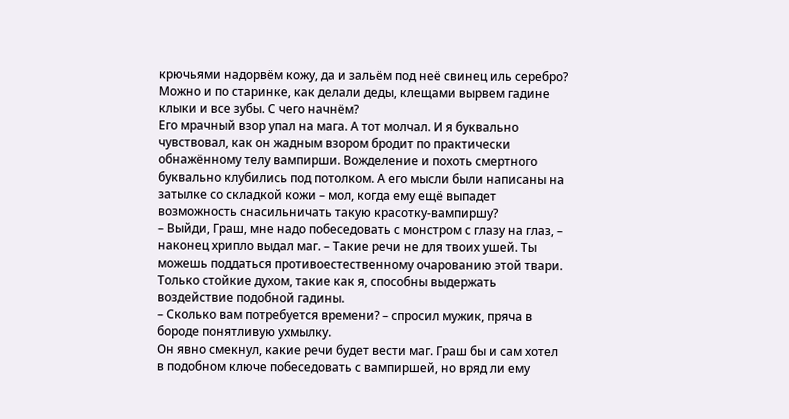крючьями надорвём кожу, да и зальём под неё свинец иль серебро? Можно и по старинке, как делали деды, клещами вырвем гадине клыки и все зубы. С чего начнём?
Его мрачный взор упал на мага. А тот молчал. И я буквально чувствовал, как он жадным взором бродит по практически обнажённому телу вампирши. Вожделение и похоть смертного буквально клубились под потолком. А его мысли были написаны на затылке со складкой кожи – мол, когда ему ещё выпадет возможность снасильничать такую красотку-вампиршу?
– Выйди, Граш, мне надо побеседовать с монстром с глазу на глаз, – наконец хрипло выдал маг. – Такие речи не для твоих ушей. Ты можешь поддаться противоестественному очарованию этой твари. Только стойкие духом, такие как я, способны выдержать воздействие подобной гадины.
– Сколько вам потребуется времени? – спросил мужик, пряча в бороде понятливую ухмылку.
Он явно смекнул, какие речи будет вести маг. Граш бы и сам хотел в подобном ключе побеседовать с вампиршей, но вряд ли ему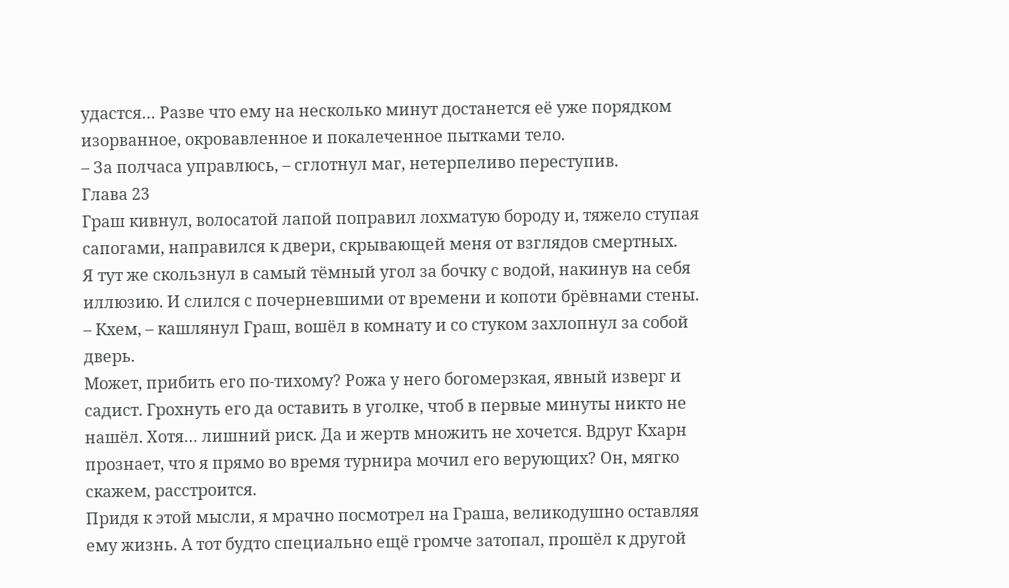удастся… Разве что ему на несколько минут достанется её уже порядком изорванное, окровавленное и покалеченное пытками тело.
– За полчаса управлюсь, – сглотнул маг, нетерпеливо переступив.
Глава 23
Граш кивнул, волосатой лапой поправил лохматую бороду и, тяжело ступая сапогами, направился к двери, скрывающей меня от взглядов смертных.
Я тут же скользнул в самый тёмный угол за бочку с водой, накинув на себя иллюзию. И слился с почерневшими от времени и копоти брёвнами стены.
– Кхем, – кашлянул Граш, вошёл в комнату и со стуком захлопнул за собой дверь.
Может, прибить его по-тихому? Рожа у него богомерзкая, явный изверг и садист. Грохнуть его да оставить в уголке, чтоб в первые минуты никто не нашёл. Хотя… лишний риск. Да и жертв множить не хочется. Вдруг Кхарн прознает, что я прямо во время турнира мочил его верующих? Он, мягко скажем, расстроится.
Придя к этой мысли, я мрачно посмотрел на Граша, великодушно оставляя ему жизнь. А тот будто специально ещё громче затопал, прошёл к другой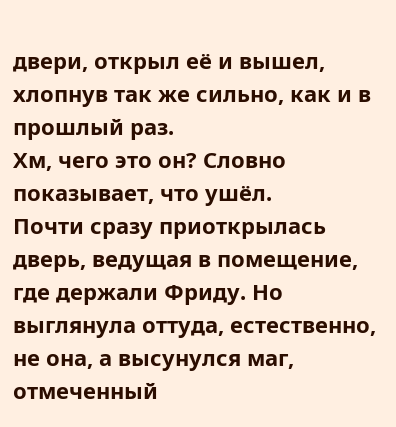двери, открыл её и вышел, хлопнув так же сильно, как и в прошлый раз.
Хм, чего это он? Словно показывает, что ушёл.
Почти сразу приоткрылась дверь, ведущая в помещение, где держали Фриду. Но выглянула оттуда, естественно, не она, а высунулся маг, отмеченный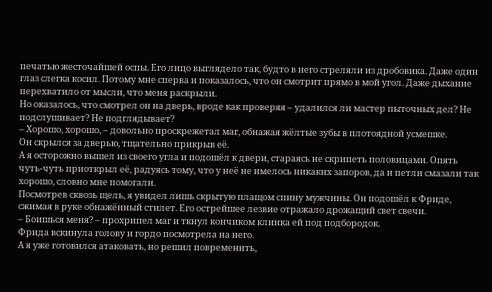печатью жесточайшей оспы. Его лицо выглядело так, будто в него стреляли из дробовика. Даже один глаз слегка косил. Потому мне сперва и показалось, что он смотрит прямо в мой угол. Даже дыхание перехватило от мысли, что меня раскрыли.
Но оказалось, что смотрел он на дверь, вроде как проверяя – удалился ли мастер пыточных дел? Не подслушивает? Не подглядывает?
– Хорошо, хорошо, – довольно проскрежетал маг, обнажая жёлтые зубы в плотоядной усмешке.
Он скрылся за дверью, тщательно прикрыв её.
А я осторожно вышел из своего угла и подошёл к двери, стараясь не скрипеть половицами. Опять чуть-чуть приоткрыл её, радуясь тому, что у неё не имелось никаких запоров, да и петли смазали так хорошо, словно мне помогали.
Посмотрев сквозь щель, я увидел лишь скрытую плащом спину мужчины. Он подошёл к Фриде, сжимая в руке обнажённый стилет. Его острейшее лезвие отражало дрожащий свет свечи.
– Боишься меня? – прохрипел маг и ткнул кончиком клинка ей под подбородок.
Фрида вскинула голову и гордо посмотрела на него.
А я уже готовился атаковать, но решил повременить,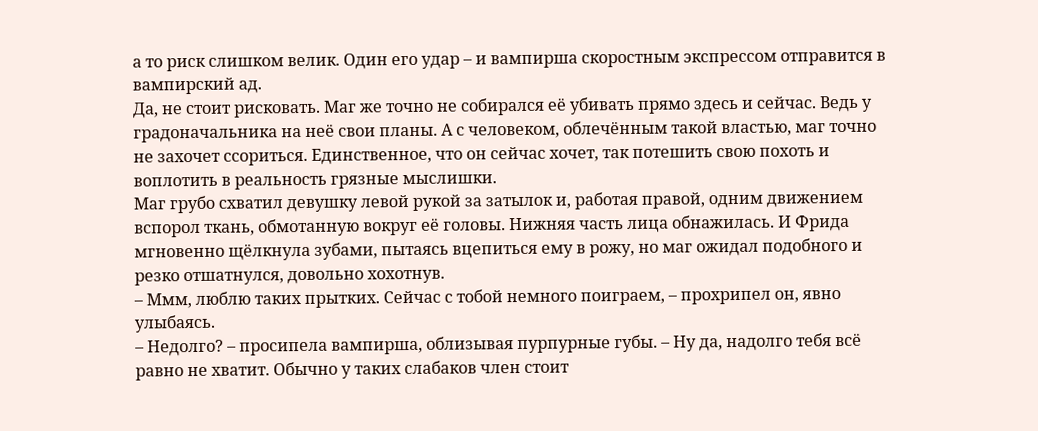а то риск слишком велик. Один его удар – и вампирша скоростным экспрессом отправится в вампирский ад.
Да, не стоит рисковать. Маг же точно не собирался её убивать прямо здесь и сейчас. Ведь у градоначальника на неё свои планы. А с человеком, облечённым такой властью, маг точно не захочет ссориться. Единственное, что он сейчас хочет, так потешить свою похоть и воплотить в реальность грязные мыслишки.
Маг грубо схватил девушку левой рукой за затылок и, работая правой, одним движением вспорол ткань, обмотанную вокруг её головы. Нижняя часть лица обнажилась. И Фрида мгновенно щёлкнула зубами, пытаясь вцепиться ему в рожу, но маг ожидал подобного и резко отшатнулся, довольно хохотнув.
– Ммм, люблю таких прытких. Сейчас с тобой немного поиграем, – прохрипел он, явно улыбаясь.
– Недолго? – просипела вампирша, облизывая пурпурные губы. – Ну да, надолго тебя всё равно не хватит. Обычно у таких слабаков член стоит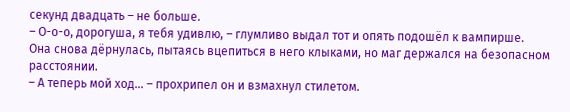секунд двадцать – не больше.
– О-о-о, дорогуша, я тебя удивлю, – глумливо выдал тот и опять подошёл к вампирше.
Она снова дёрнулась, пытаясь вцепиться в него клыками, но маг держался на безопасном расстоянии.
– А теперь мой ход… – прохрипел он и взмахнул стилетом.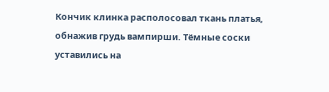Кончик клинка располосовал ткань платья, обнажив грудь вампирши. Тёмные соски уставились на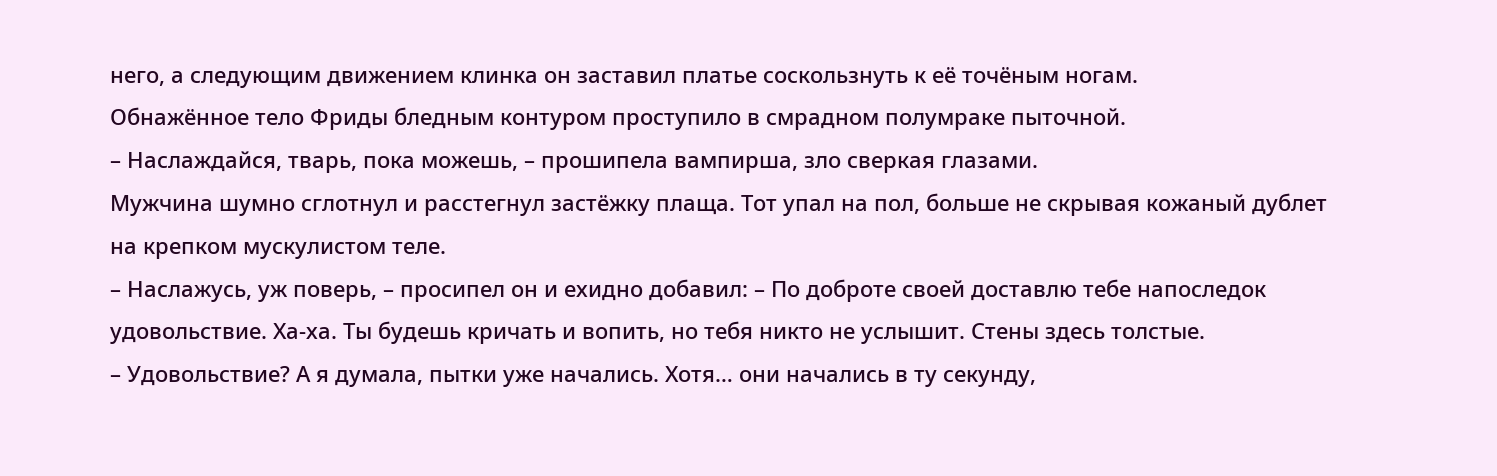него, а следующим движением клинка он заставил платье соскользнуть к её точёным ногам.
Обнажённое тело Фриды бледным контуром проступило в смрадном полумраке пыточной.
– Наслаждайся, тварь, пока можешь, – прошипела вампирша, зло сверкая глазами.
Мужчина шумно сглотнул и расстегнул застёжку плаща. Тот упал на пол, больше не скрывая кожаный дублет на крепком мускулистом теле.
– Наслажусь, уж поверь, – просипел он и ехидно добавил: – По доброте своей доставлю тебе напоследок удовольствие. Ха-ха. Ты будешь кричать и вопить, но тебя никто не услышит. Стены здесь толстые.
– Удовольствие? А я думала, пытки уже начались. Хотя… они начались в ту секунду,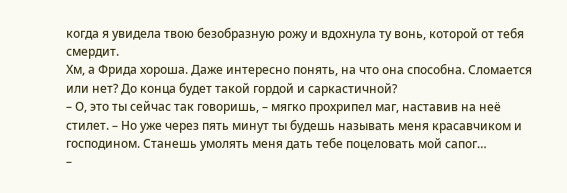когда я увидела твою безобразную рожу и вдохнула ту вонь, которой от тебя смердит.
Хм, а Фрида хороша. Даже интересно понять, на что она способна. Сломается или нет? До конца будет такой гордой и саркастичной?
– О, это ты сейчас так говоришь, – мягко прохрипел маг, наставив на неё стилет. – Но уже через пять минут ты будешь называть меня красавчиком и господином. Станешь умолять меня дать тебе поцеловать мой сапог…
–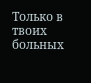Только в твоих больных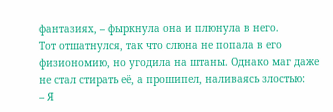фантазиях, – фыркнула она и плюнула в него.
Тот отшатнулся, так что слюна не попала в его физиономию, но угодила на штаны. Однако маг даже не стал стирать её, а прошипел, наливаясь злостью:
– Я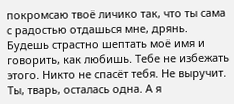покромсаю твоё личико так, что ты сама с радостью отдашься мне, дрянь. Будешь страстно шептать моё имя и говорить, как любишь. Тебе не избежать этого. Никто не спасёт тебя. Не выручит. Ты, тварь, осталась одна. А я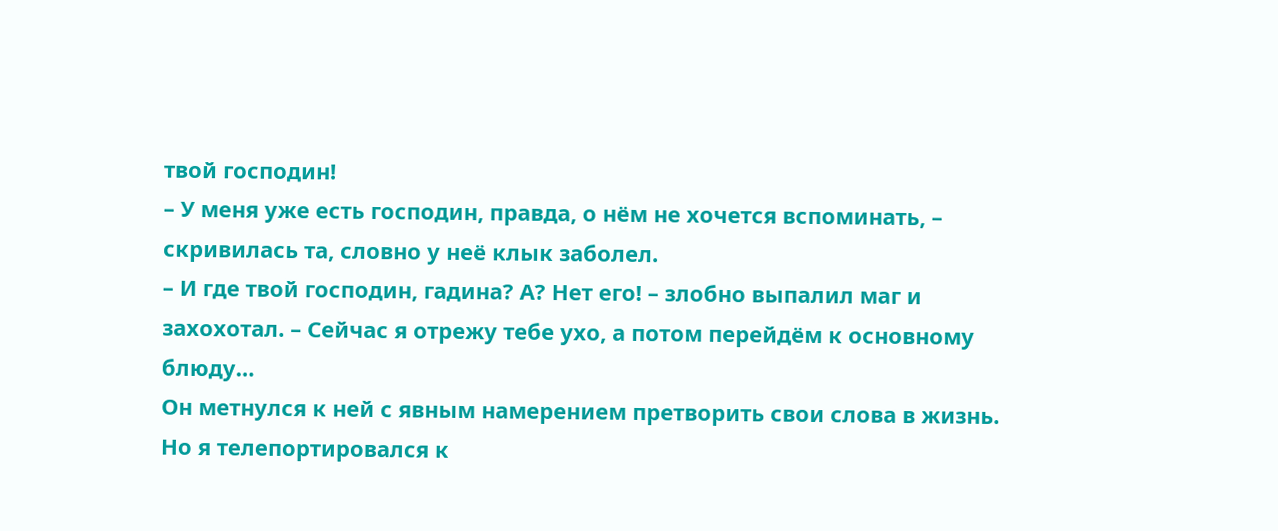твой господин!
– У меня уже есть господин, правда, о нём не хочется вспоминать, – скривилась та, словно у неё клык заболел.
– И где твой господин, гадина? А? Нет его! – злобно выпалил маг и захохотал. – Сейчас я отрежу тебе ухо, а потом перейдём к основному блюду…
Он метнулся к ней с явным намерением претворить свои слова в жизнь. Но я телепортировался к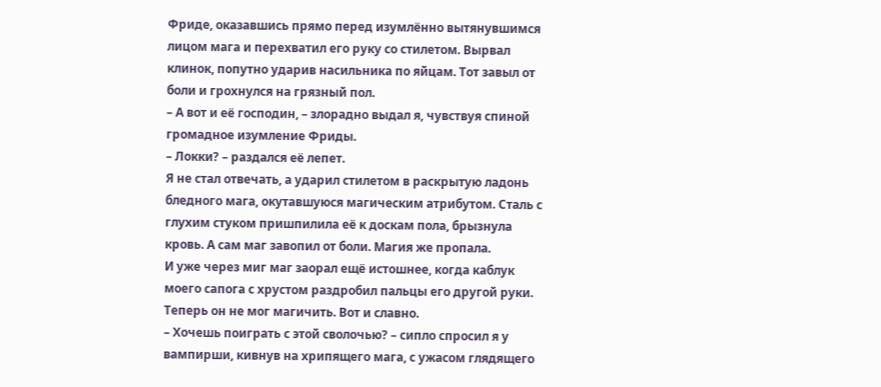Фриде, оказавшись прямо перед изумлённо вытянувшимся лицом мага и перехватил его руку со стилетом. Вырвал клинок, попутно ударив насильника по яйцам. Тот завыл от боли и грохнулся на грязный пол.
– А вот и её господин, – злорадно выдал я, чувствуя спиной громадное изумление Фриды.
– Локки? – раздался её лепет.
Я не стал отвечать, а ударил стилетом в раскрытую ладонь бледного мага, окутавшуюся магическим атрибутом. Сталь с глухим стуком пришпилила её к доскам пола, брызнула кровь. А сам маг завопил от боли. Магия же пропала.
И уже через миг маг заорал ещё истошнее, когда каблук моего сапога с хрустом раздробил пальцы его другой руки. Теперь он не мог магичить. Вот и славно.
– Хочешь поиграть с этой сволочью? – сипло спросил я у вампирши, кивнув на хрипящего мага, с ужасом глядящего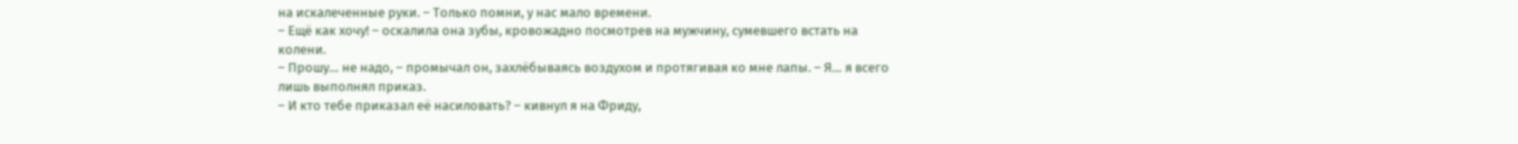на искалеченные руки. – Только помни, у нас мало времени.
– Ещё как хочу! – оскалила она зубы, кровожадно посмотрев на мужчину, сумевшего встать на колени.
– Прошу… не надо, – промычал он, захлёбываясь воздухом и протягивая ко мне лапы. – Я… я всего лишь выполнял приказ.
– И кто тебе приказал её насиловать? – кивнул я на Фриду,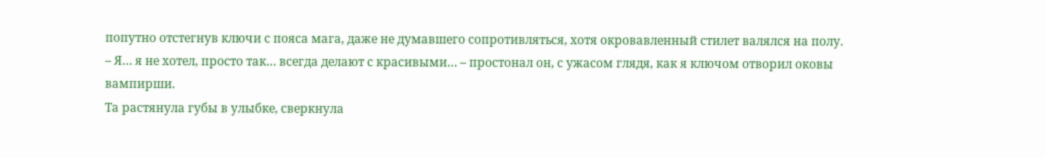попутно отстегнув ключи с пояса мага, даже не думавшего сопротивляться, хотя окровавленный стилет валялся на полу.
– Я… я не хотел, просто так… всегда делают с красивыми… – простонал он, с ужасом глядя, как я ключом отворил оковы вампирши.
Та растянула губы в улыбке, сверкнула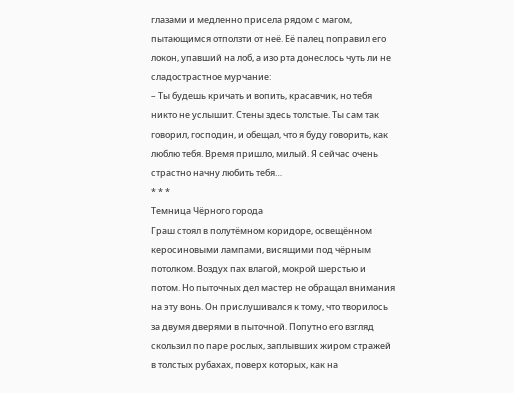глазами и медленно присела рядом с магом, пытающимся отползти от неё. Её палец поправил его локон, упавший на лоб, а изо рта донеслось чуть ли не сладострастное мурчание:
– Ты будешь кричать и вопить, красавчик, но тебя никто не услышит. Стены здесь толстые. Ты сам так говорил, господин, и обещал, что я буду говорить, как люблю тебя. Время пришло, милый. Я сейчас очень страстно начну любить тебя…
* * *
Темница Чёрного города
Граш стоял в полутёмном коридоре, освещённом керосиновыми лампами, висящими под чёрным потолком. Воздух пах влагой, мокрой шерстью и потом. Но пыточных дел мастер не обращал внимания на эту вонь. Он прислушивался к тому, что творилось за двумя дверями в пыточной. Попутно его взгляд скользил по паре рослых, заплывших жиром стражей в толстых рубахах, поверх которых, как на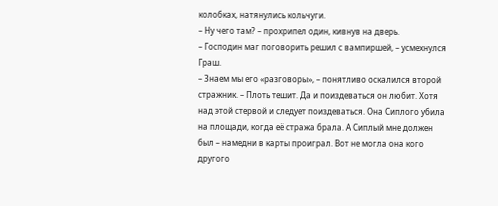колобках, натянулись кольчуги.
– Ну чего там? – прохрипел один, кивнув на дверь.
– Господин маг поговорить решил с вампиршей, – усмехнулся Граш.
– Знаем мы его «разговоры», – понятливо оскалился второй стражник. – Плоть тешит. Да и поиздеваться он любит. Хотя над этой стервой и следует поиздеваться. Она Сиплого убила на площади, когда её стража брала. А Сиплый мне должен был – намедни в карты проиграл. Вот не могла она кого другого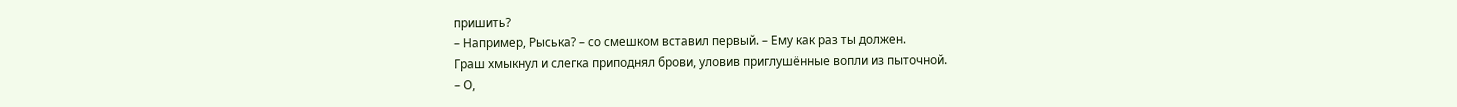пришить?
– Например, Рыська? – со смешком вставил первый. – Ему как раз ты должен.
Граш хмыкнул и слегка приподнял брови, уловив приглушённые вопли из пыточной.
– О,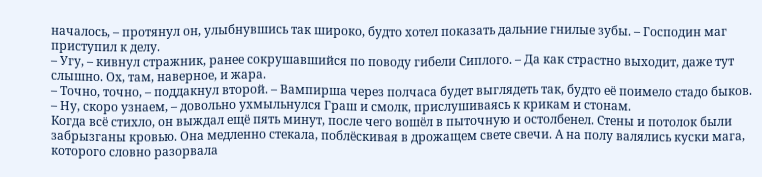началось, – протянул он, улыбнувшись так широко, будто хотел показать дальние гнилые зубы. – Господин маг приступил к делу.
– Угу, – кивнул стражник, ранее сокрушавшийся по поводу гибели Сиплого. – Да как страстно выходит, даже тут слышно. Ох, там, наверное, и жара.
– Точно, точно, – поддакнул второй. – Вампирша через полчаса будет выглядеть так, будто её поимело стадо быков.
– Ну, скоро узнаем, – довольно ухмыльнулся Граш и смолк, прислушиваясь к крикам и стонам.
Когда всё стихло, он выждал ещё пять минут, после чего вошёл в пыточную и остолбенел. Стены и потолок были забрызганы кровью. Она медленно стекала, поблёскивая в дрожащем свете свечи. А на полу валялись куски мага, которого словно разорвала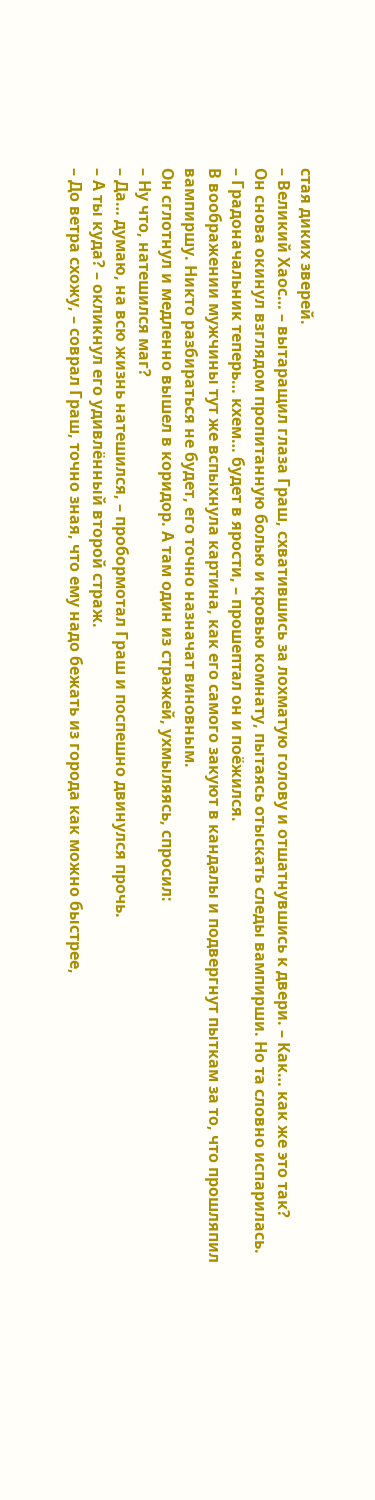стая диких зверей.
– Великий Хаос… – вытаращил глаза Граш, схватившись за лохматую голову и отшатнувшись к двери. – Как… как же это так?
Он снова окинул взглядом пропитанную болью и кровью комнату, пытаясь отыскать следы вампирши. Но та словно испарилась.
– Градоначальник теперь… кхем… будет в ярости, – прошептал он и поёжился.
В воображении мужчины тут же вспыхнула картина, как его самого закуют в кандалы и подвергнут пыткам за то, что прошляпил вампиршу. Никто разбираться не будет, его точно назначат виновным.
Он сглотнул и медленно вышел в коридор. А там один из стражей, ухмыляясь, спросил:
– Ну что, натешился маг?
– Да… думаю, на всю жизнь натешился, – пробормотал Граш и поспешно двинулся прочь.
– А ты куда? – окликнул его удивлённый второй страж.
– До ветра схожу, – соврал Граш, точно зная, что ему надо бежать из города как можно быстрее,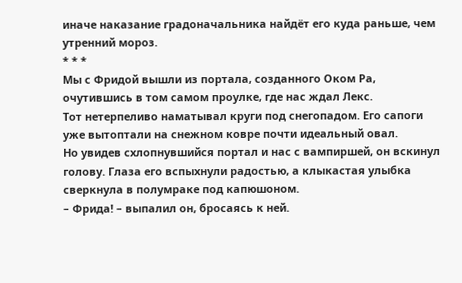иначе наказание градоначальника найдёт его куда раньше, чем утренний мороз.
* * *
Мы с Фридой вышли из портала, созданного Оком Ра, очутившись в том самом проулке, где нас ждал Лекс.
Тот нетерпеливо наматывал круги под снегопадом. Его сапоги уже вытоптали на снежном ковре почти идеальный овал.
Но увидев схлопнувшийся портал и нас с вампиршей, он вскинул голову. Глаза его вспыхнули радостью, а клыкастая улыбка сверкнула в полумраке под капюшоном.
– Фрида! – выпалил он, бросаясь к ней.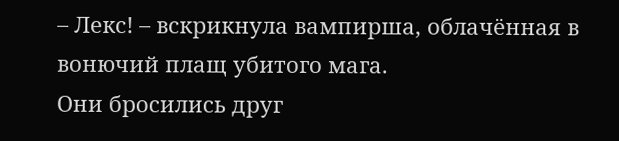– Лекс! – вскрикнула вампирша, облачённая в вонючий плащ убитого мага.
Они бросились друг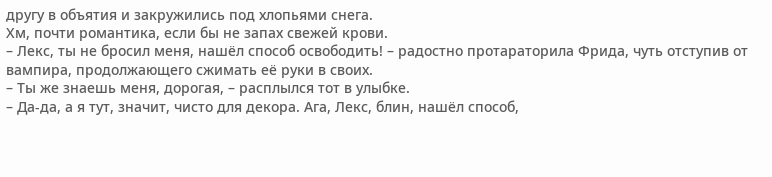другу в объятия и закружились под хлопьями снега.
Хм, почти романтика, если бы не запах свежей крови.
– Лекс, ты не бросил меня, нашёл способ освободить! – радостно протараторила Фрида, чуть отступив от вампира, продолжающего сжимать её руки в своих.
– Ты же знаешь меня, дорогая, – расплылся тот в улыбке.
– Да-да, а я тут, значит, чисто для декора. Ага, Лекс, блин, нашёл способ,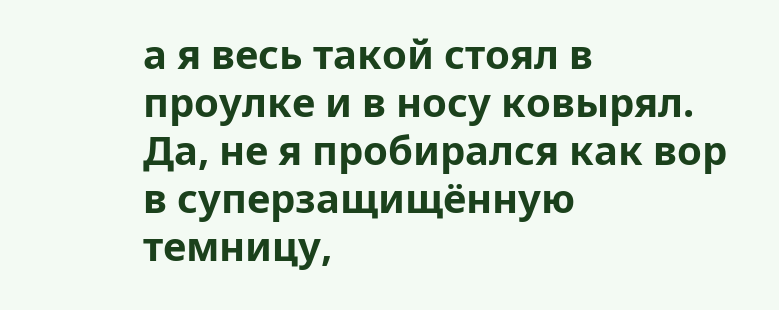а я весь такой стоял в проулке и в носу ковырял. Да, не я пробирался как вор в суперзащищённую темницу,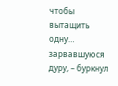чтобы вытащить одну… зарвавшуюся дуру, – буркнул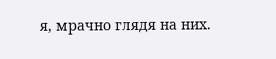я, мрачно глядя на них.